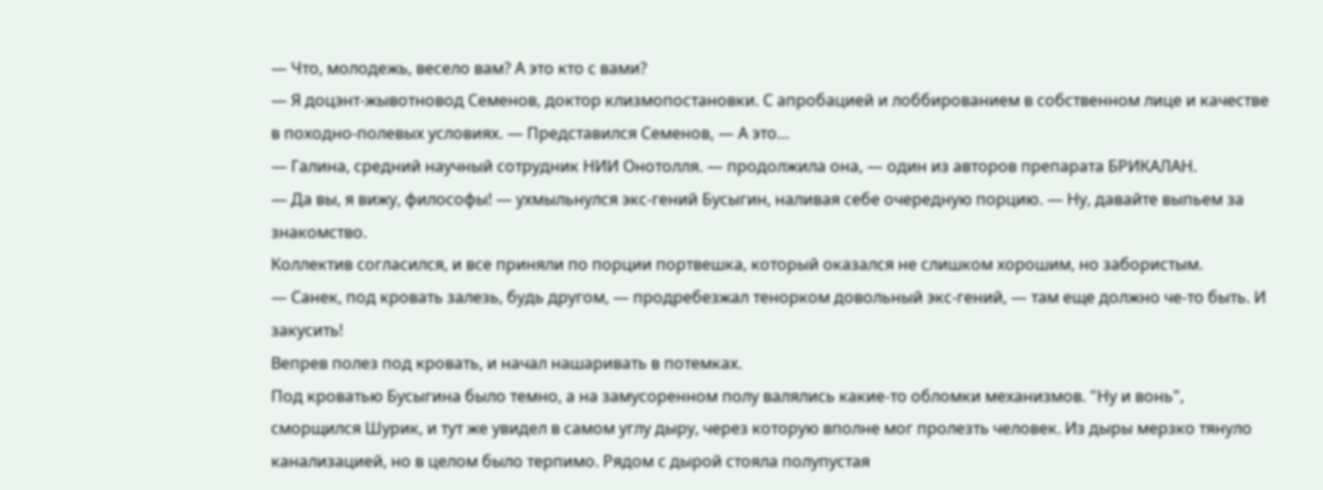— Что, молодежь, весело вам? А это кто с вами?
— Я доцэнт-жывотновод Семенов, доктор клизмопостановки. С апробацией и лоббированием в собственном лице и качестве в походно-полевых условиях. — Представился Семенов, — А это…
— Галина, средний научный сотрудник НИИ Онотолля. — продолжила она, — один из авторов препарата БРИКАЛАН.
— Да вы, я вижу, философы! — ухмыльнулся экс-гений Бусыгин, наливая себе очередную порцию. — Ну, давайте выпьем за знакомство.
Коллектив согласился, и все приняли по порции портвешка, который оказался не слишком хорошим, но забористым.
— Санек, под кровать залезь, будь другом, — продребезжал тенорком довольный экс-гений, — там еще должно че-то быть. И закусить!
Вепрев полез под кровать, и начал нашаривать в потемках.
Под кроватью Бусыгина было темно, а на замусоренном полу валялись какие-то обломки механизмов. "Ну и вонь", сморщился Шурик, и тут же увидел в самом углу дыру, через которую вполне мог пролезть человек. Из дыры мерзко тянуло канализацией, но в целом было терпимо. Рядом с дырой стояла полупустая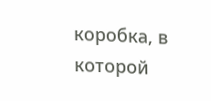коробка, в которой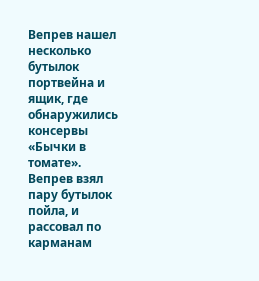Вепрев нашел несколько бутылок портвейна и ящик, где обнаружились консервы «Бычки в томате».
Вепрев взял пару бутылок пойла, и рассовал по карманам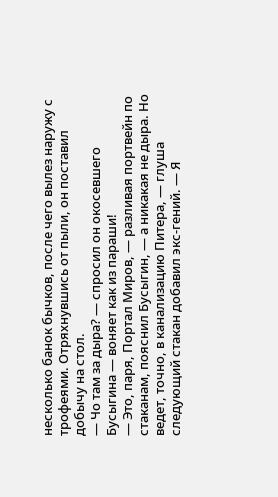несколько банок бычков, после чего вылез наружу с трофеями. Отряхнувшись от пыли, он поставил добычу на стол.
— Чо там за дыра? — спросил он окосевшего Бусыгина — воняет как из параши!
— Это, паря, Портал Миров, — разливая портвейн по стаканам, пояснил Бусыгин, — а никакая не дыра. Но ведет, точно, в канализацию Питера, — глуша следующий стакан добавил экс-гений. — Я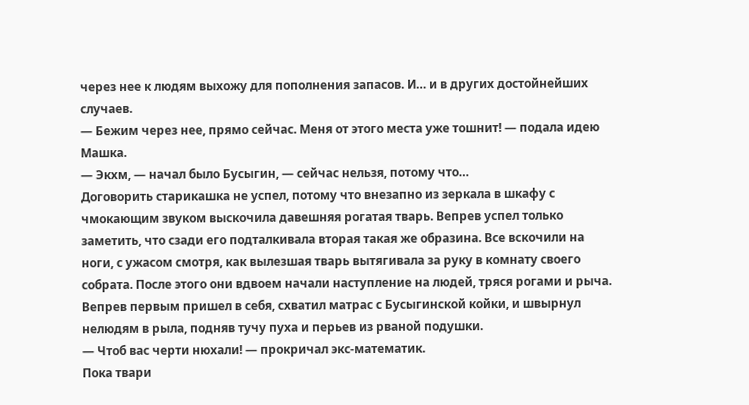через нее к людям выхожу для пополнения запасов. И… и в других достойнейших случаев.
— Бежим через нее, прямо сейчас. Меня от этого места уже тошнит! — подала идею Машка.
— Экхм, — начал было Бусыгин, — сейчас нельзя, потому что…
Договорить старикашка не успел, потому что внезапно из зеркала в шкафу с чмокающим звуком выскочила давешняя рогатая тварь. Вепрев успел только заметить, что сзади его подталкивала вторая такая же образина. Все вскочили на ноги, с ужасом смотря, как вылезшая тварь вытягивала за руку в комнату своего собрата. После этого они вдвоем начали наступление на людей, тряся рогами и рыча.
Вепрев первым пришел в себя, схватил матрас с Бусыгинской койки, и швырнул нелюдям в рыла, подняв тучу пуха и перьев из рваной подушки.
— Чтоб вас черти нюхали! — прокричал экс-математик.
Пока твари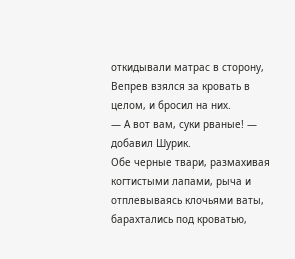откидывали матрас в сторону, Вепрев взялся за кровать в целом, и бросил на них.
— А вот вам, суки рваные! — добавил Шурик.
Обе черные твари, размахивая когтистыми лапами, рыча и отплевываясь клочьями ваты, барахтались под кроватью,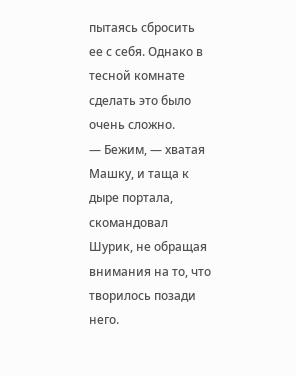пытаясь сбросить ее с себя. Однако в тесной комнате сделать это было очень сложно.
— Бежим, — хватая Машку, и таща к дыре портала, скомандовал Шурик, не обращая внимания на то, что творилось позади него.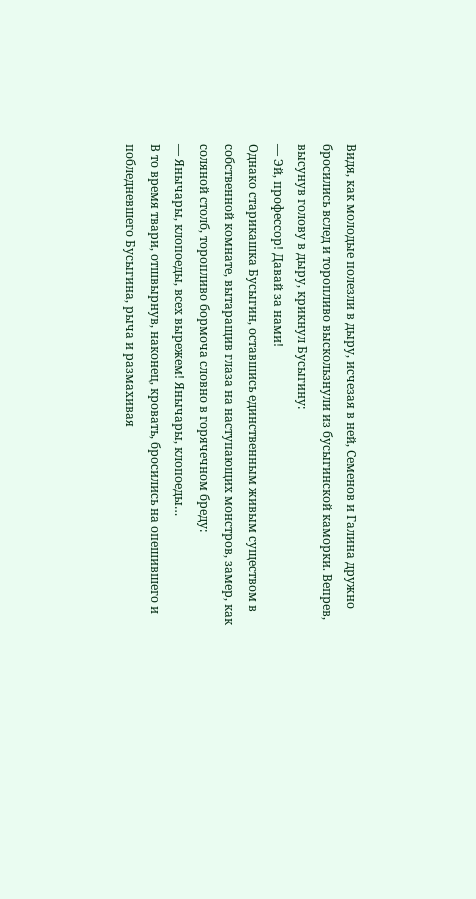Видя, как молодые полезли в дыру, исчезая в ней, Семенов и Галина дружно бросились вслед и торопливо выскользнули из бусыгинской каморки. Вепрев, высунув голову в дыру, крикнул Бусыгину:
— Эй, профессор! Давай за нами!
Однако старикашка Бусыгин, оставшись единственным живым существом в собственной комнате, вытаращив глаза на наступающих монстров, замер, как соляной столб, торопливо бормоча словно в горячечном бреду:
— Янычары, клопоеды, всех вырежем! Янычары, клопоеды…
В то время твари, отшвырнув, наконец, кровать, бросились на опешившего и побледневшего Бусыгина, рыча и размахивая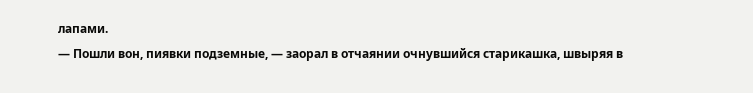лапами.
— Пошли вон, пиявки подземные, — заорал в отчаянии очнувшийся старикашка, швыряя в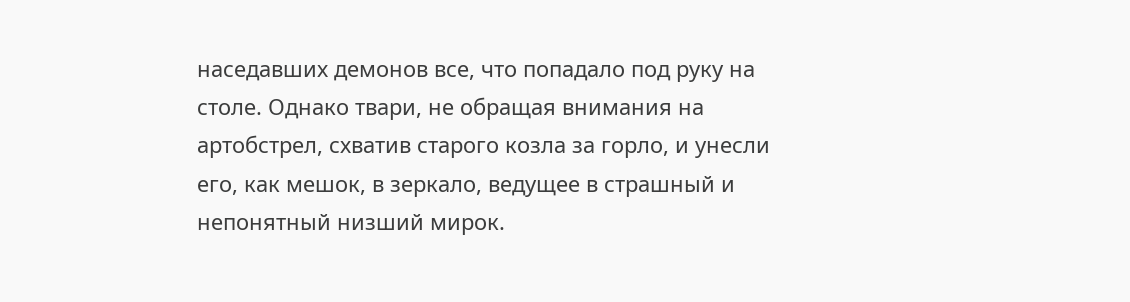наседавших демонов все, что попадало под руку на столе. Однако твари, не обращая внимания на артобстрел, схватив старого козла за горло, и унесли его, как мешок, в зеркало, ведущее в страшный и непонятный низший мирок.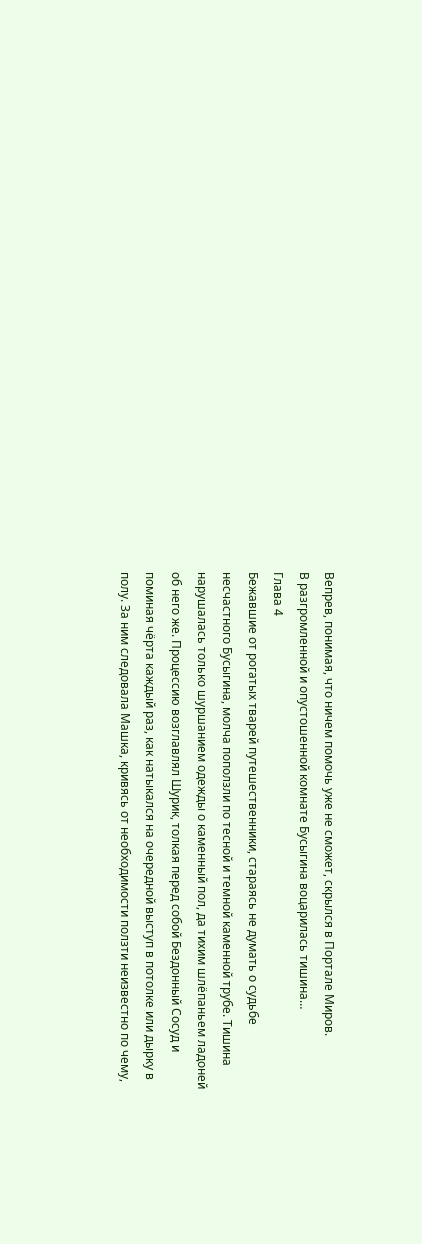Вепрев, понимая, что ничем помочь уже не сможет, скрылся в Портале Миров.
В разгромленной и опустошенной комнате Бусыгина воцарилась тишина…
Глава 4
Бежавшие от рогатых тварей путешественники, стараясь не думать о судьбе несчастного Бусыгина, молча поползли по тесной и темной каменной трубе. Тишина нарушалась только шуршанием одежды о каменный пол, да тихим шлёпаньем ладоней об него же. Процессию возглавлял Шурик, толкая перед собой Бездонный Сосуд и поминая чёрта каждый раз, как натыкался на очередной выступ в потолке или дырку в полу. За ним следовала Машка, кривясь от необходимости ползти неизвестно по чему,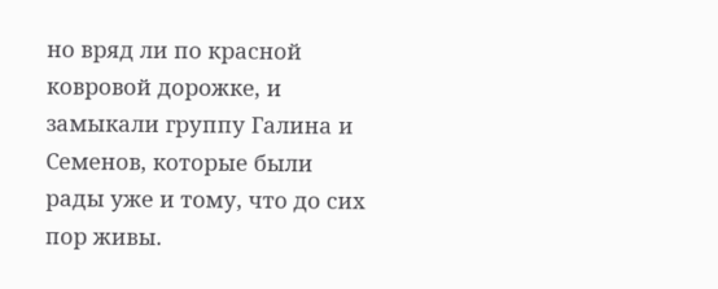но вряд ли по красной ковровой дорожке, и замыкали группу Галина и Семенов, которые были рады уже и тому, что до сих пор живы.